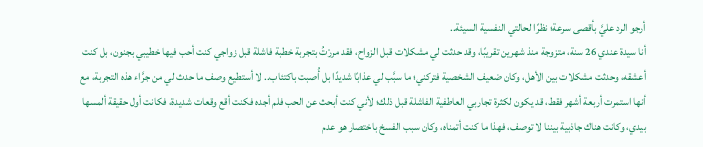أرجو الرد عليَّ بأقصى سرعة؛ نظرًا لحالتي النفسية السيئة..
أنا سيدة عندي 26 سنة، متزوجة منذ شهرين تقريبًا، وقد حدثت لي مشكلات قبل الزواح، فقد مررْتُ بتجربة خطبة فاشلة قبل زواجي كنت أحب فيها خطيبي بجنون، بل كنت أعشقه، وحدثت مشكلات بين الأهل، وكان ضعيف الشخصية فتركني؛ ما سبَّب لي عذابًا شديدًا بل أُصبت باكتئاب.. لا أستطيع وصف ما حدث لي من جرَّاء هذه التجربة، مع أنها استمرت أربعة أشهر فقط، قد يكون لكثرة تجاربي العاطفية الفاشلة قبل ذلك؛ لأني كنت أبحث عن الحب فلم أجده فكنت أقع وقعات شديدة، فكانت أول حقيقة ألمسها بيدي، وكانت هناك جاذبية بيننا لا توصف، فهذا ما كنت أتمناه، وكان سبب الفسخ باختصار هو عدم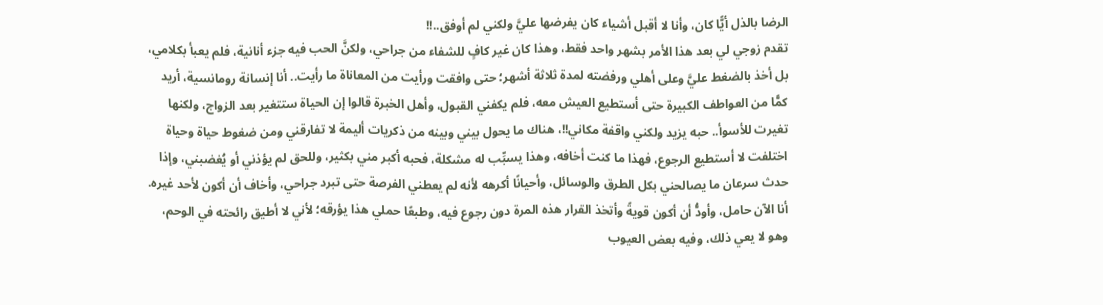الرضا بالذل أيًّا كان، وأنا لا أقبل أشياء كان يفرضها عليَّ ولكني لم أوفق..!!
تقدم زوجي لي بعد هذا الأمر بشهر واحد فقط، وهذا كان غير كافٍ للشفاء من جراحي، ولكنَّ الحب فيه جزء أنانية، فلم يعبأ بكلامي، بل أخذ بالضغط عليَّ وعلى أهلي ورفضته لمدة ثلاثة أشهر؛ حتى وافقت ورأيت من المعاناة ما رأيت.. أنا إنسانة رومانسية، أريد كمًّا من العواطف الكبيرة حتى أستطيع العيش معه، فلم يكفني القبول، وأهل الخبرة قالوا إن الحياة ستتغير بعد الزواج، ولكنها تغيرت للأسوأ.. حبه يزيد ولكني واقفة مكاني!!، هناك ما يحول بيني وبينه من ذكريات أليمة لا تفارقني ومن ضغوط حياة وحياة اختلفت لا أستطيع الرجوع، فهذا ما كنت أخافه، وهذا يسبِّب له مشكلة، فحبه أكبر مني بكثير، وللحق لم يؤذني أو يُغضبني، وإذا حدث سرعان ما يصالحني بكل الطرق والوسائل، وأحيانًا أكرهه لأنه لم يعطني الفرصة حتى تبرد جراحي، وأخاف أن أكون لأحد غيره.
أنا الآن حامل، وأودُّ أن أكون قويةً وأتخذ القرار هذه المرة دون رجوع فيه، وطبعًا حملي هذا يؤرقه؛ لأني لا أطيق رائحته في الوحم، وهو لا يعي ذلك، وفيه بعض العيوب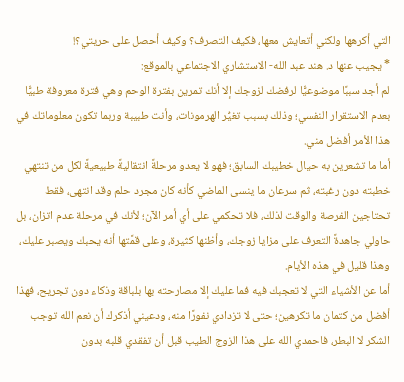التي أكرهها ولكني أتعايش معها، فكيف التصرف؟ وكيف أحصل على حريتي؟!
* يجيب عنها د. هند عبد الله- الاستشاري الاجتماعي بالموقع:
لم أجد سببًا موضوعيًّا لرفضك لزوجك إلا أنك تمرين بفترة الوحم وهي فترة معروفة طبيًّا بعدم الاستقرار النفسي؛ وذلك بسبب تغيُّر الهرمونات، وأنت طبيبة وربما تكون معلوماتك في هذا الأمر أفضل مني.
أما ما تشعرين به حيال خطيبك السابق؛ فهو لا يعدو مرحلةً انتقاليةً طبيعيةً لكل من تنتهي خطبته دون رغبته، ثم سرعان ما ينسى الماضي كأنه كان مجرد حلم وقد انتهى، فقط تحتاجين الفرصة والوقت لذلك، فلا تحكمي على أي أمر الآن؛ لأنك في مرحلة عدم اتزان، بل حاولي جاهدةً التعرف على مزايا زوجك، وأظنها كثيرة، وعلى قمَّتها أنه يحبك ويصبر عليك، وهذا قليل في هذه الأيام.
أما عن الأشياء التي لا تعجبك فيه فما عليك إلا مصارحته بها بلباقة وذكاء دون تجريح، فهذا أفضل من كتمان ما تكرهين؛ حتى لا تزدادي نفورًا منه، ودعيني أذكرك أن نعم الله توجب الشكر لا البطر، فاحمدي الله على هذا الزوج الطيب قبل أن تفقدي قلبه بدون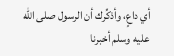أي داعٍ، وأذكِّرك أن الرسول صلى الله عليه وسلم أخبرنا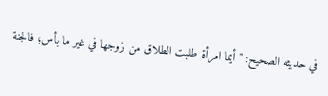في حديثه الصحيح: "أيما امرأة طلبت الطلاق من زوجها في غير ما بأس؛ فالجنة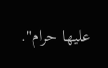عليها حرام".